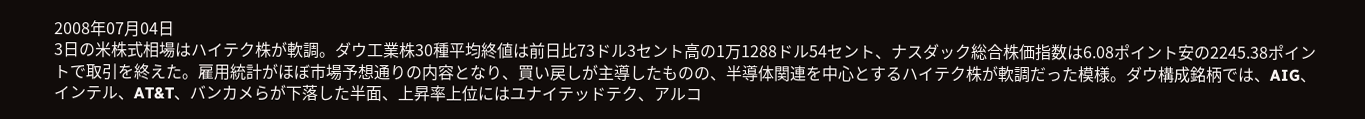2008年07月04日
3日の米株式相場はハイテク株が軟調。ダウ工業株30種平均終値は前日比73ドル3セント高の1万1288ドル54セント、ナスダック総合株価指数は6.08ポイント安の2245.38ポイントで取引を終えた。雇用統計がほぼ市場予想通りの内容となり、買い戻しが主導したものの、半導体関連を中心とするハイテク株が軟調だった模様。ダウ構成銘柄では、AIG、インテル、AT&T、バンカメらが下落した半面、上昇率上位にはユナイテッドテク、アルコ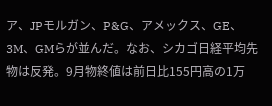ア、JPモルガン、P&G、アメックス、GE、3M、GMらが並んだ。なお、シカゴ日経平均先物は反発。9月物終値は前日比155円高の1万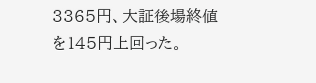3365円、大証後場終値を145円上回った。